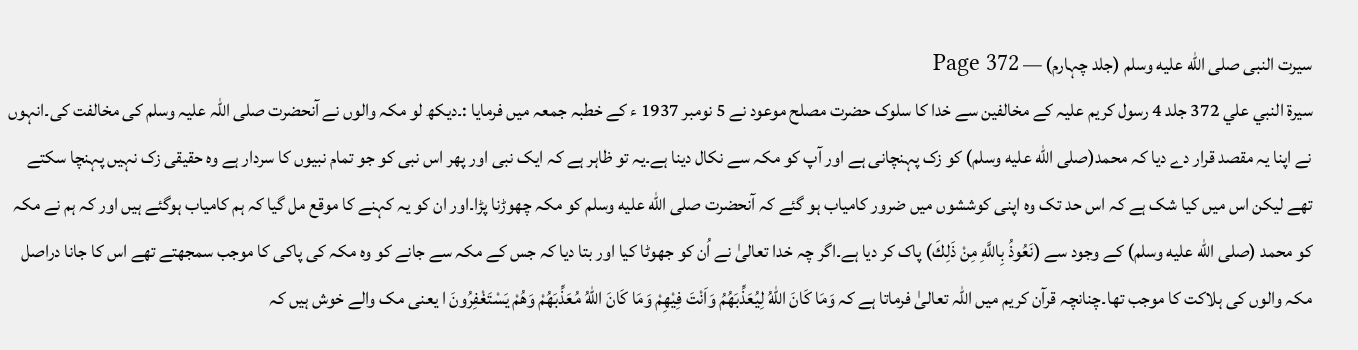سیرت النبی صلى الله عليه وسلم (جلد چہارم) — Page 372
سيرة النبي علي 372 جلد 4 رسول کریم علیہ کے مخالفین سے خدا کا سلوک حضرت مصلح موعود نے 5 نومبر 1937 ء کے خطبہ جمعہ میں فرمایا :۔دیکھ لو مکہ والوں نے آنحضرت صلی اللہ علیہ وسلم کی مخالفت کی۔انہوں نے اپنا یہ مقصد قرار دے دیا کہ محمد(صلى الله عليه وسلم) کو زک پہنچانی ہے اور آپ کو مکہ سے نکال دینا ہے۔یہ تو ظاہر ہے کہ ایک نبی اور پھر اس نبی کو جو تمام نبیوں کا سردار ہے وہ حقیقی زک نہیں پہنچا سکتے تھے لیکن اس میں کیا شک ہے کہ اس حد تک وہ اپنی کوششوں میں ضرور کامیاب ہو گئے کہ آنحضرت صلى الله عليه وسلم کو مکہ چھوڑنا پڑا۔اور ان کو یہ کہنے کا موقع مل گیا کہ ہم کامیاب ہوگئے ہیں اور کہ ہم نے مکہ کو محمد (صلى الله عليه وسلم) کے وجود سے (نَعُوذُ بِاللَّهِ مِنْ ذَلِكَ) پاک کر دیا ہے۔اگر چہ خدا تعالیٰ نے اُن کو جھوٹا کیا اور بتا دیا کہ جس کے مکہ سے جانے کو وہ مکہ کی پاکی کا موجب سمجھتے تھے اس کا جانا دراصل مکہ والوں کی ہلاکت کا موجب تھا۔چنانچہ قرآن کریم میں اللہ تعالیٰ فرماتا ہے کہ وَمَا كَانَ اللهُ لِيُعَذِّبَهُمُ وَاَنْتَ فِيْهِمْ وَمَا كَانَ اللهُ مُعَذِّبَهُمْ وَهُمْ يَسْتَغْفِرُونَ ا یعنی مک والے خوش ہیں کہ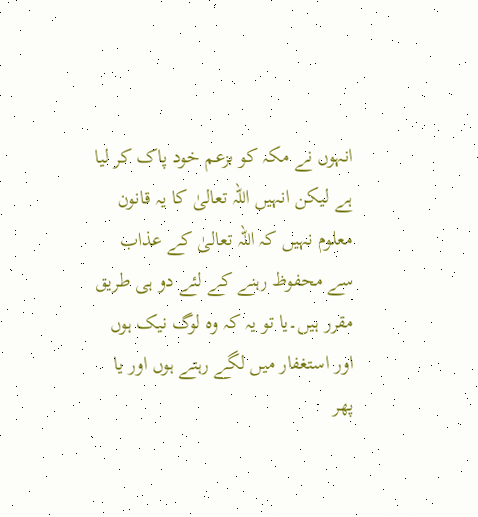انہوں نے مکہ کو بزعم خود پاک کر لیا ہے لیکن انہیں اللہ تعالیٰ کا یہ قانون معلوم نہیں کہ اللہ تعالیٰ کے عذاب سے محفوظ رہنے کے لئے دو ہی طریق مقرر ہیں۔یا تو یہ کہ وہ لوگ نیک ہوں اور استغفار میں لگے رہتے ہوں اور یا پھر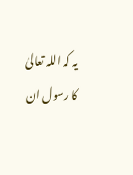یہ کہ اللہ تعالیٰ کا رسول ان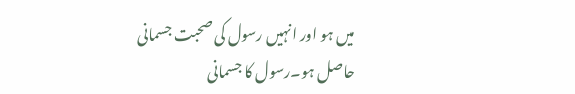میں ہو اور انہیں رسول کی صحبت جسمانی حاصل ہو۔رسول کا جسمانی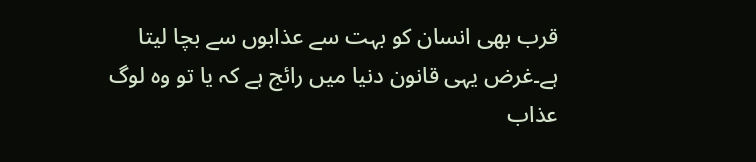قرب بھی انسان کو بہت سے عذابوں سے بچا لیتا ہے۔غرض یہی قانون دنیا میں رائج ہے کہ یا تو وہ لوگ عذاب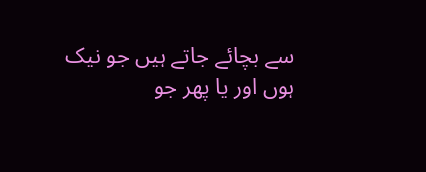سے بچائے جاتے ہیں جو نیک ہوں اور یا پھر جو